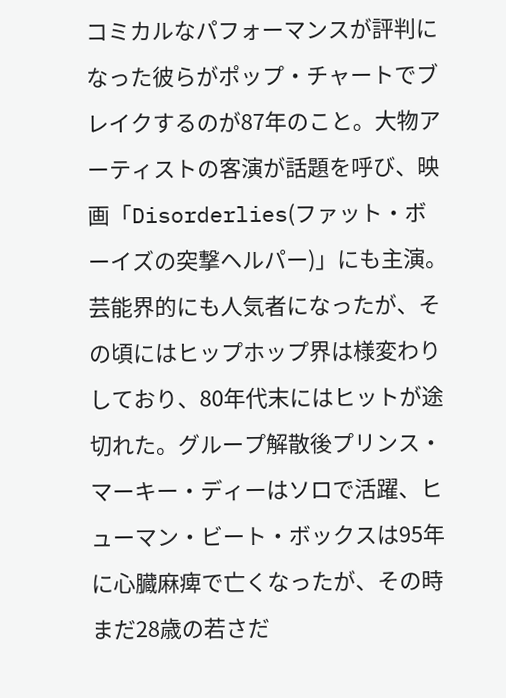コミカルなパフォーマンスが評判になった彼らがポップ・チャートでブレイクするのが87年のこと。大物アーティストの客演が話題を呼び、映画「Disorderlies(ファット・ボーイズの突撃ヘルパー)」にも主演。芸能界的にも人気者になったが、その頃にはヒップホップ界は様変わりしており、80年代末にはヒットが途切れた。グループ解散後プリンス・マーキー・ディーはソロで活躍、ヒューマン・ビート・ボックスは95年に心臓麻痺で亡くなったが、その時まだ28歳の若さだ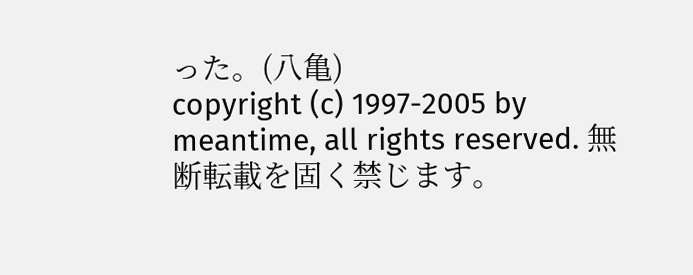った。(八亀)
copyright (c) 1997-2005 by meantime, all rights reserved. 無断転載を固く禁じます。